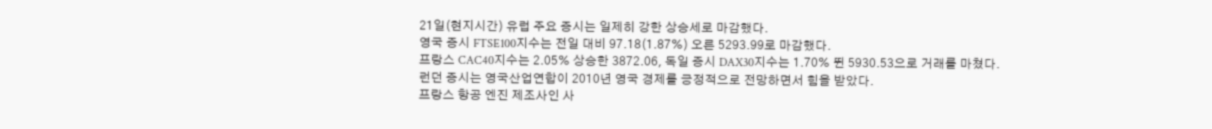21일(현지시간) 유럽 주요 증시는 일제히 강한 상승세로 마감했다.
영국 증시 FTSE100지수는 전일 대비 97.18(1.87%) 오른 5293.99로 마감했다.
프랑스 CAC40지수는 2.05% 상승한 3872.06, 독일 증시 DAX30지수는 1.70% 뛴 5930.53으로 거래를 마쳤다.
런던 증시는 영국산업연합이 2010년 영국 경제를 긍정적으로 전망하면서 힘을 받았다.
프랑스 항공 엔진 제조사인 사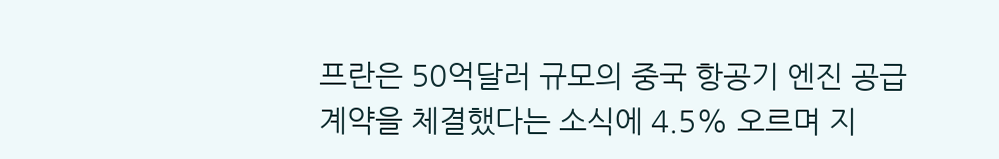프란은 50억달러 규모의 중국 항공기 엔진 공급 계약을 체결했다는 소식에 4.5% 오르며 지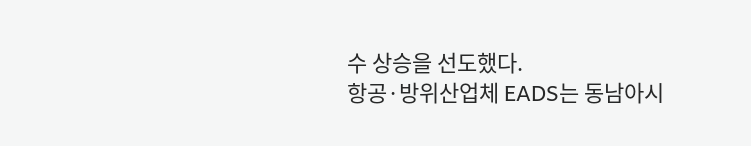수 상승을 선도했다.
항공·방위산업체 EADS는 동남아시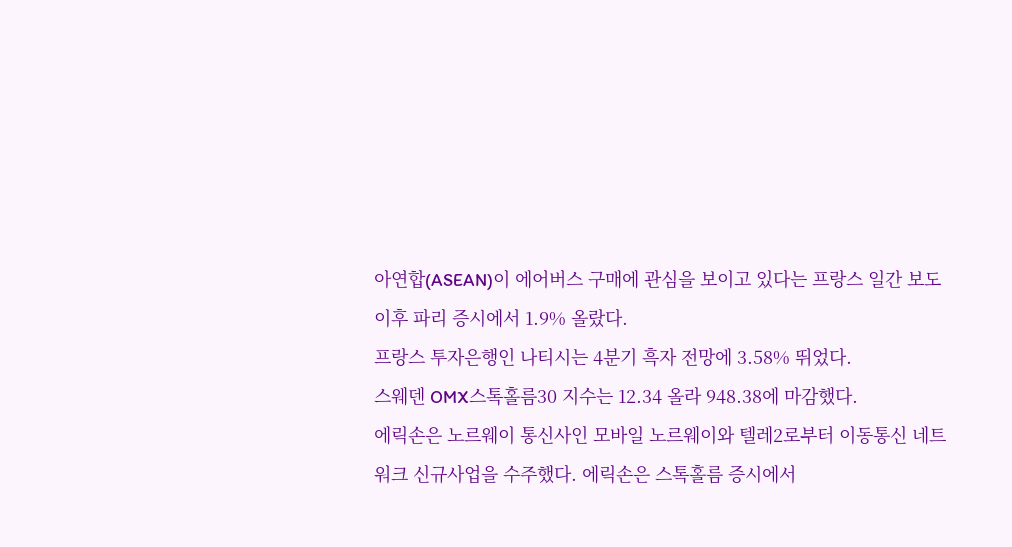아연합(ASEAN)이 에어버스 구매에 관심을 보이고 있다는 프랑스 일간 보도 이후 파리 증시에서 1.9% 올랐다.
프랑스 투자은행인 나티시는 4분기 흑자 전망에 3.58% 뛰었다.
스웨덴 OMX스톡홀름30 지수는 12.34 올라 948.38에 마감했다.
에릭손은 노르웨이 통신사인 모바일 노르웨이와 텔레2로부터 이동통신 네트워크 신규사업을 수주했다. 에릭손은 스톡홀름 증시에서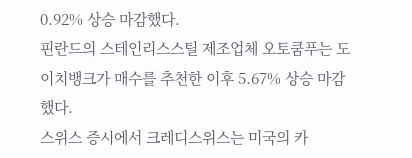0.92% 상승 마감했다.
핀란드의 스테인리스스틸 제조업체 오토쿰푸는 도이치뱅크가 매수를 추천한 이후 5.67% 상승 마감했다.
스위스 증시에서 크레디스위스는 미국의 카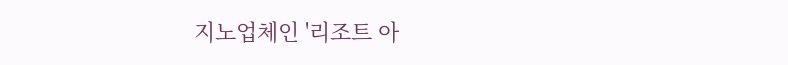지노업체인 '리조트 아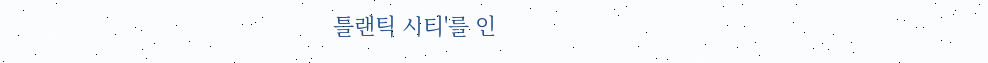틀랜틱 시티'를 인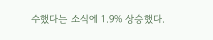수했다는 소식에 1.9% 상승했다.